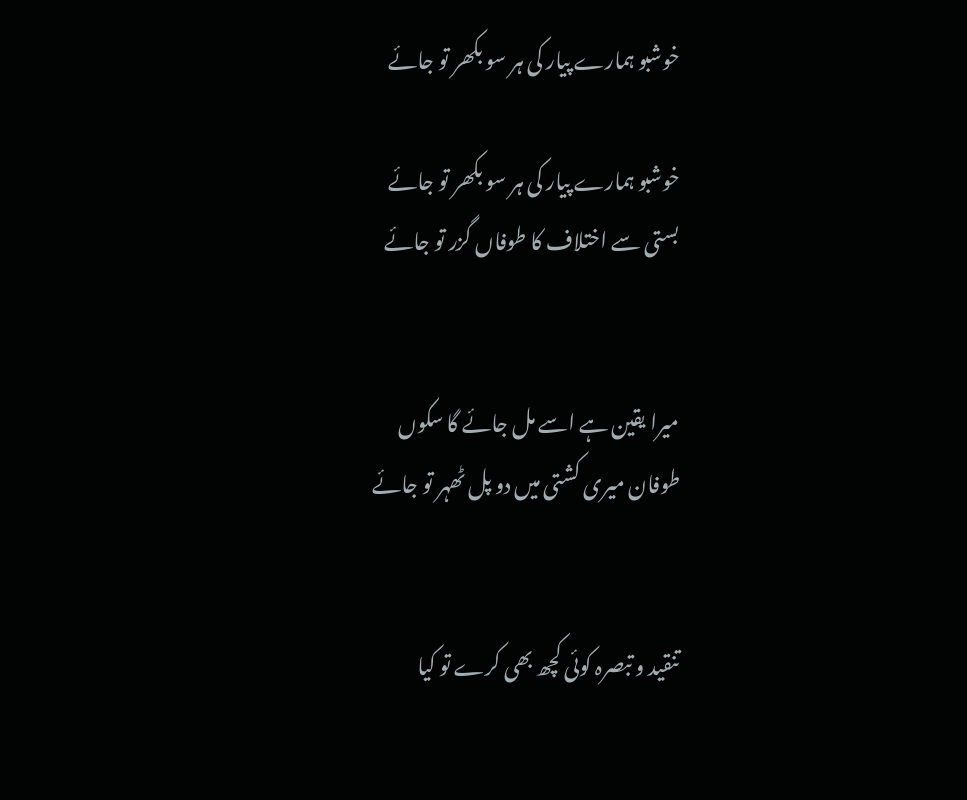خوشبو ہمارے پیار کی ہر سو بکھر تو جائے

خوشبو ہمارے پیار کی ہر سو بکھر تو جائے
بستی سے اختلاف کا طوفاں گزر تو جائے


میرا یقین ہے اسے مل جائے گا سکوں
طوفان میری کشتی میں دو پل ٹھہر تو جائے


تنقید و تبصرہ کوئی کچھ بھی کرے تو کیا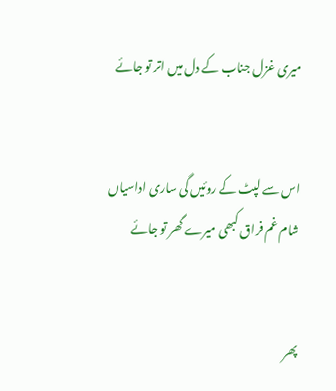میری غزل جناب کے دل میں اتر تو جائے


اس سے لپٹ کے روئیں گی ساری اداسیاں
شام غم فراق کبھی میرے گھر تو جائے


پھر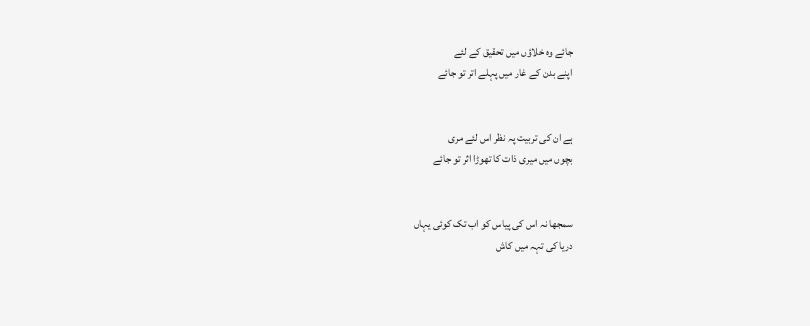جائے وہ خلاؤں میں تحقیق کے لئے
اپنے بدن کے غار میں پہلے اتر تو جائے


ہے ان کی تربیت پہ نظر اس لئے مری
بچوں میں میری ذات کا تھوڑا اثر تو جائے


سمجھا نہ اس کی پیاس کو اب تک کوئی یہاں
دریا کی تہہ میں کاش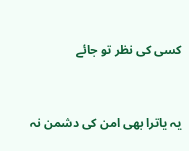کسی کی نظر تو جائے


یہ یاترا بھی امن کی دشمن نہ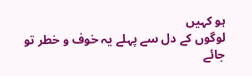ہو کہیں
لوگوں کے دل سے پہلے یہ خوف و خطر تو جائے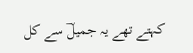کہتے تھے یہ جمیلؔ سے کل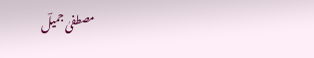مصطفیٰ جمیلؔ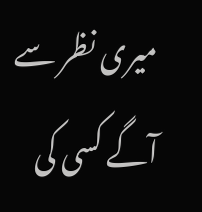میری نظر سے آگے کسی کی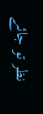نظر تو جائے